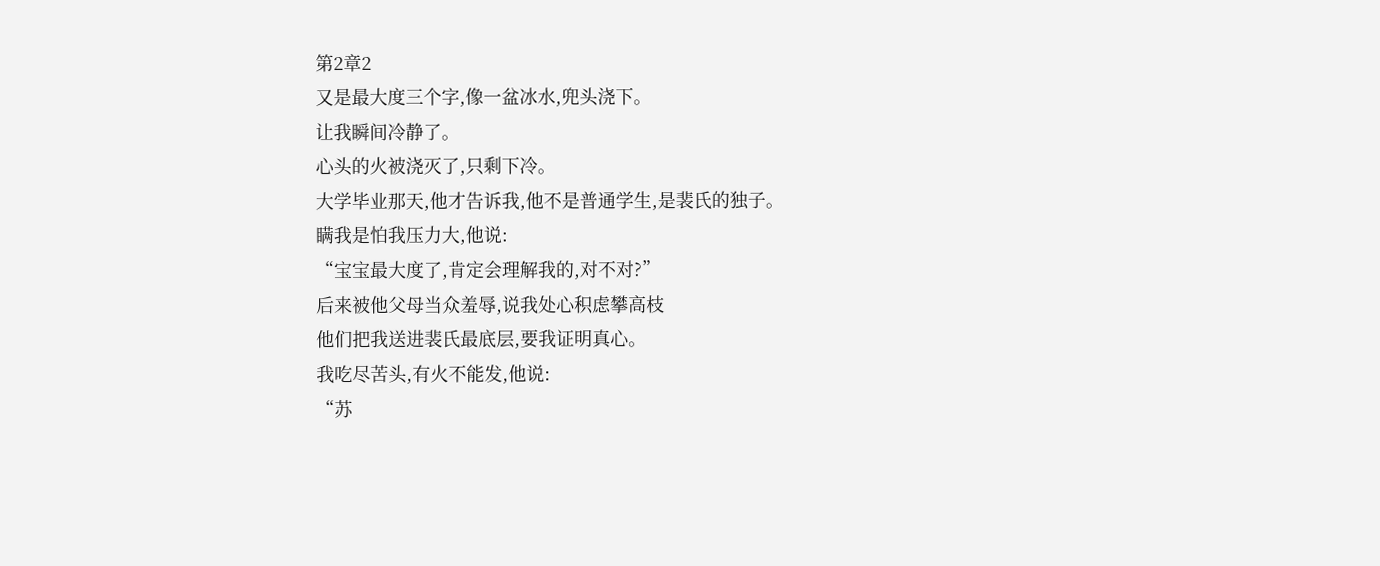第2章2
又是最大度三个字,像一盆冰水,兜头浇下。
让我瞬间冷静了。
心头的火被浇灭了,只剩下冷。
大学毕业那天,他才告诉我,他不是普通学生,是裴氏的独子。
瞒我是怕我压力大,他说:
“宝宝最大度了,肯定会理解我的,对不对?”
后来被他父母当众羞辱,说我处心积虑攀高枝
他们把我送进裴氏最底层,要我证明真心。
我吃尽苦头,有火不能发,他说:
“苏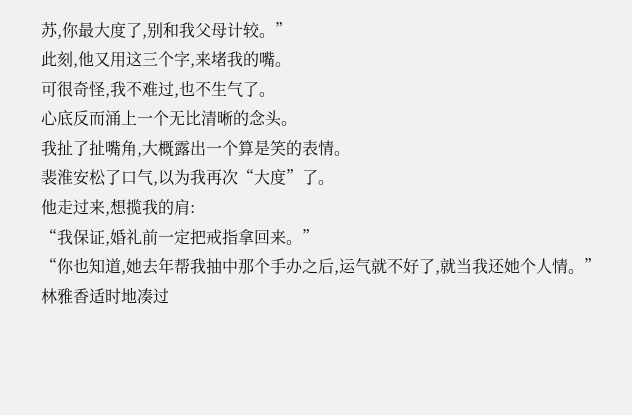苏,你最大度了,别和我父母计较。”
此刻,他又用这三个字,来堵我的嘴。
可很奇怪,我不难过,也不生气了。
心底反而涌上一个无比清晰的念头。
我扯了扯嘴角,大概露出一个算是笑的表情。
裴淮安松了口气,以为我再次“大度”了。
他走过来,想揽我的肩:
“我保证,婚礼前一定把戒指拿回来。”
“你也知道,她去年帮我抽中那个手办之后,运气就不好了,就当我还她个人情。”
林雅香适时地凑过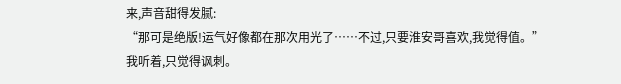来,声音甜得发腻:
“那可是绝版!运气好像都在那次用光了……不过,只要淮安哥喜欢,我觉得值。”
我听着,只觉得讽刺。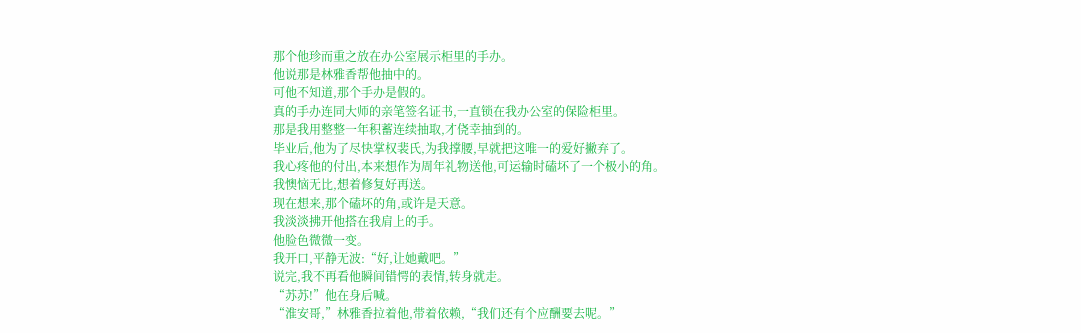那个他珍而重之放在办公室展示柜里的手办。
他说那是林雅香帮他抽中的。
可他不知道,那个手办是假的。
真的手办连同大师的亲笔签名证书,一直锁在我办公室的保险柜里。
那是我用整整一年积蓄连续抽取,才侥幸抽到的。
毕业后,他为了尽快掌权裴氏,为我撑腰,早就把这唯一的爱好撇弃了。
我心疼他的付出,本来想作为周年礼物送他,可运输时磕坏了一个极小的角。
我懊恼无比,想着修复好再送。
现在想来,那个磕坏的角,或许是天意。
我淡淡拂开他搭在我肩上的手。
他脸色微微一变。
我开口,平静无波:“好,让她戴吧。”
说完,我不再看他瞬间错愕的表情,转身就走。
“苏苏!”他在身后喊。
“淮安哥,”林雅香拉着他,带着依赖,“我们还有个应酬要去呢。”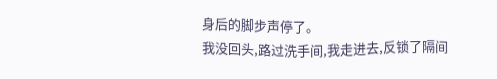身后的脚步声停了。
我没回头,路过洗手间,我走进去,反锁了隔间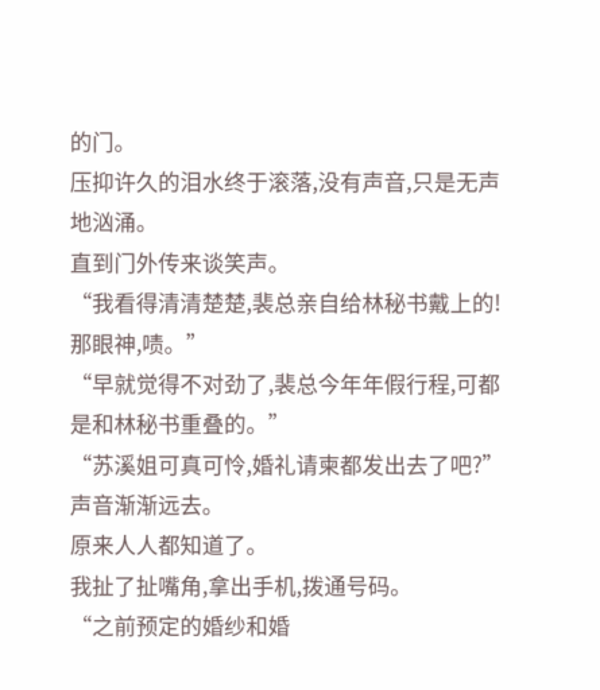的门。
压抑许久的泪水终于滚落,没有声音,只是无声地汹涌。
直到门外传来谈笑声。
“我看得清清楚楚,裴总亲自给林秘书戴上的!那眼神,啧。”
“早就觉得不对劲了,裴总今年年假行程,可都是和林秘书重叠的。”
“苏溪姐可真可怜,婚礼请柬都发出去了吧?”
声音渐渐远去。
原来人人都知道了。
我扯了扯嘴角,拿出手机,拨通号码。
“之前预定的婚纱和婚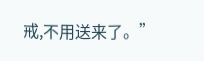戒,不用送来了。”